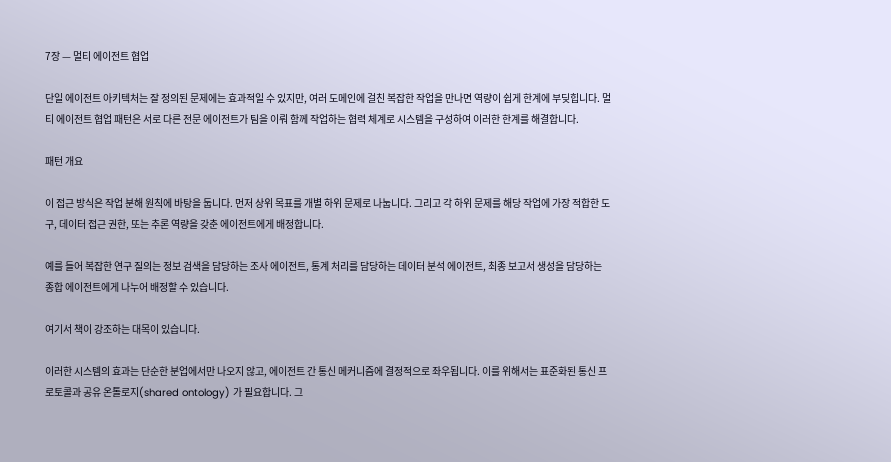7장 — 멀티 에이전트 협업

단일 에이전트 아키텍처는 잘 정의된 문제에는 효과적일 수 있지만, 여러 도메인에 걸친 복잡한 작업을 만나면 역량이 쉽게 한계에 부딪힙니다. 멀티 에이전트 협업 패턴은 서로 다른 전문 에이전트가 팀을 이뤄 함께 작업하는 협력 체계로 시스템을 구성하여 이러한 한계를 해결합니다.

패턴 개요

이 접근 방식은 작업 분해 원칙에 바탕을 둡니다. 먼저 상위 목표를 개별 하위 문제로 나눕니다. 그리고 각 하위 문제를 해당 작업에 가장 적합한 도구, 데이터 접근 권한, 또는 추론 역량을 갖춘 에이전트에게 배정합니다.

예를 들어 복잡한 연구 질의는 정보 검색을 담당하는 조사 에이전트, 통계 처리를 담당하는 데이터 분석 에이전트, 최종 보고서 생성을 담당하는 종합 에이전트에게 나누어 배정할 수 있습니다.

여기서 책이 강조하는 대목이 있습니다.

이러한 시스템의 효과는 단순한 분업에서만 나오지 않고, 에이전트 간 통신 메커니즘에 결정적으로 좌우됩니다. 이를 위해서는 표준화된 통신 프로토콜과 공유 온톨로지(shared ontology) 가 필요합니다. 그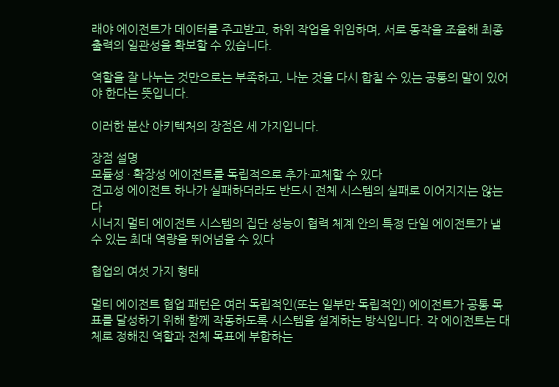래야 에이전트가 데이터를 주고받고, 하위 작업을 위임하며, 서로 동작을 조율해 최종 출력의 일관성을 확보할 수 있습니다.

역할을 잘 나누는 것만으로는 부족하고, 나눈 것을 다시 합칠 수 있는 공통의 말이 있어야 한다는 뜻입니다.

이러한 분산 아키텍처의 장점은 세 가지입니다.

장점 설명
모듈성 · 확장성 에이전트를 독립적으로 추가·교체할 수 있다
견고성 에이전트 하나가 실패하더라도 반드시 전체 시스템의 실패로 이어지지는 않는다
시너지 멀티 에이전트 시스템의 집단 성능이 협력 체계 안의 특정 단일 에이전트가 낼 수 있는 최대 역량을 뛰어넘을 수 있다

협업의 여섯 가지 형태

멀티 에이전트 협업 패턴은 여러 독립적인(또는 일부만 독립적인) 에이전트가 공통 목표를 달성하기 위해 함께 작동하도록 시스템을 설계하는 방식입니다. 각 에이전트는 대체로 정해진 역할과 전체 목표에 부합하는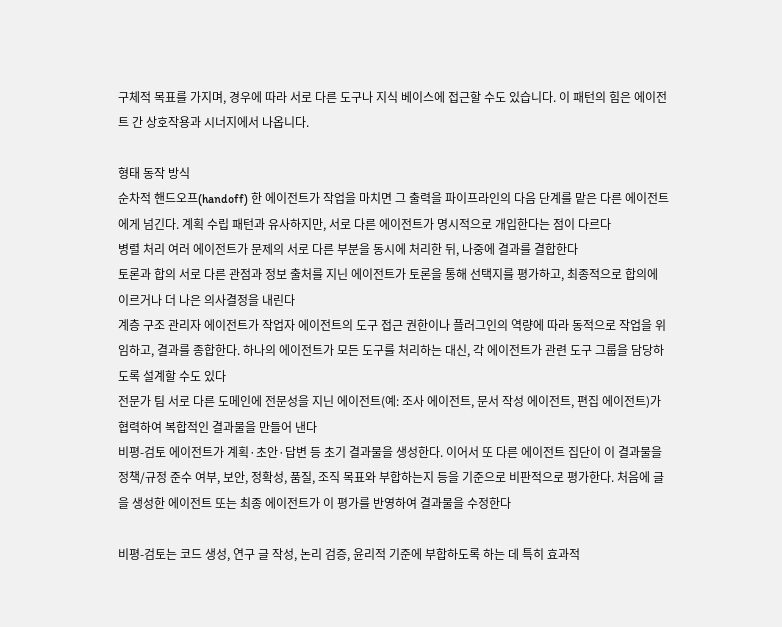구체적 목표를 가지며, 경우에 따라 서로 다른 도구나 지식 베이스에 접근할 수도 있습니다. 이 패턴의 힘은 에이전트 간 상호작용과 시너지에서 나옵니다.

형태 동작 방식
순차적 핸드오프(handoff) 한 에이전트가 작업을 마치면 그 출력을 파이프라인의 다음 단계를 맡은 다른 에이전트에게 넘긴다. 계획 수립 패턴과 유사하지만, 서로 다른 에이전트가 명시적으로 개입한다는 점이 다르다
병렬 처리 여러 에이전트가 문제의 서로 다른 부분을 동시에 처리한 뒤, 나중에 결과를 결합한다
토론과 합의 서로 다른 관점과 정보 출처를 지닌 에이전트가 토론을 통해 선택지를 평가하고, 최종적으로 합의에 이르거나 더 나은 의사결정을 내린다
계층 구조 관리자 에이전트가 작업자 에이전트의 도구 접근 권한이나 플러그인의 역량에 따라 동적으로 작업을 위임하고, 결과를 종합한다. 하나의 에이전트가 모든 도구를 처리하는 대신, 각 에이전트가 관련 도구 그룹을 담당하도록 설계할 수도 있다
전문가 팀 서로 다른 도메인에 전문성을 지닌 에이전트(예: 조사 에이전트, 문서 작성 에이전트, 편집 에이전트)가 협력하여 복합적인 결과물을 만들어 낸다
비평-검토 에이전트가 계획·초안·답변 등 초기 결과물을 생성한다. 이어서 또 다른 에이전트 집단이 이 결과물을 정책/규정 준수 여부, 보안, 정확성, 품질, 조직 목표와 부합하는지 등을 기준으로 비판적으로 평가한다. 처음에 글을 생성한 에이전트 또는 최종 에이전트가 이 평가를 반영하여 결과물을 수정한다

비평-검토는 코드 생성, 연구 글 작성, 논리 검증, 윤리적 기준에 부합하도록 하는 데 특히 효과적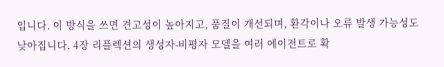입니다. 이 방식을 쓰면 견고성이 높아지고, 품질이 개선되며, 환각이나 오류 발생 가능성도 낮아집니다. 4장 리플렉션의 생성자-비평자 모델을 여러 에이전트로 확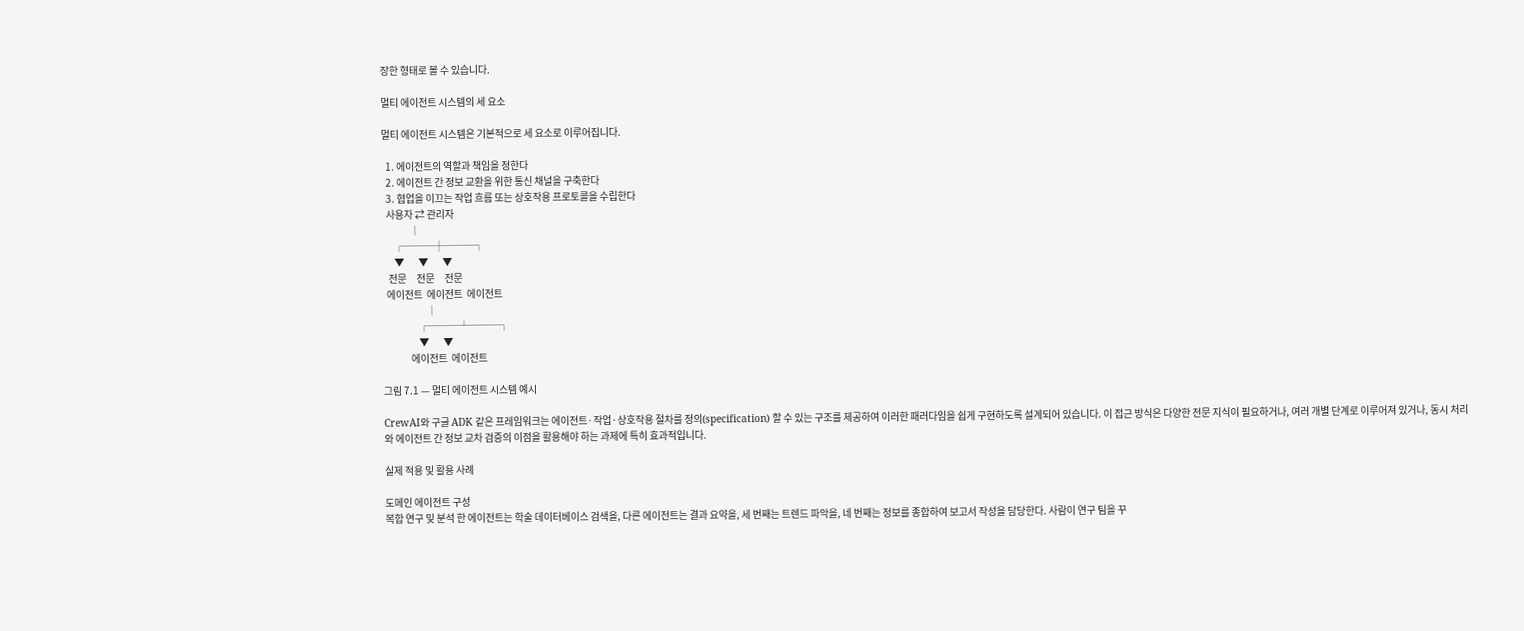장한 형태로 볼 수 있습니다.

멀티 에이전트 시스템의 세 요소

멀티 에이전트 시스템은 기본적으로 세 요소로 이루어집니다.

  1. 에이전트의 역할과 책임을 정한다
  2. 에이전트 간 정보 교환을 위한 통신 채널을 구축한다
  3. 협업을 이끄는 작업 흐름 또는 상호작용 프로토콜을 수립한다
  사용자 ⇄ 관리자
              │
      ┌───┼───┐
      ▼       ▼       ▼
   전문     전문     전문
  에이전트  에이전트  에이전트
                      │
                  ┌───┴───┐
                  ▼       ▼
              에이전트  에이전트

그림 7.1 — 멀티 에이전트 시스템 예시

CrewAI와 구글 ADK 같은 프레임워크는 에이전트·작업·상호작용 절차를 정의(specification) 할 수 있는 구조를 제공하여 이러한 패러다임을 쉽게 구현하도록 설계되어 있습니다. 이 접근 방식은 다양한 전문 지식이 필요하거나, 여러 개별 단계로 이루어져 있거나, 동시 처리와 에이전트 간 정보 교차 검증의 이점을 활용해야 하는 과제에 특히 효과적입니다.

실제 적용 및 활용 사례

도메인 에이전트 구성
복합 연구 및 분석 한 에이전트는 학술 데이터베이스 검색을, 다른 에이전트는 결과 요약을, 세 번째는 트렌드 파악을, 네 번째는 정보를 종합하여 보고서 작성을 담당한다. 사람이 연구 팀을 꾸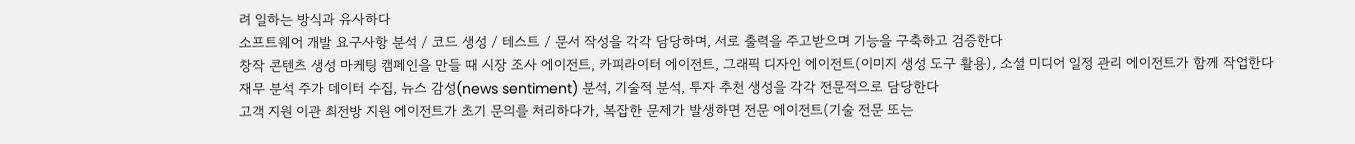려 일하는 방식과 유사하다
소프트웨어 개발 요구사항 분석 / 코드 생성 / 테스트 / 문서 작성을 각각 담당하며, 서로 출력을 주고받으며 기능을 구축하고 검증한다
창작 콘텐츠 생성 마케팅 캠페인을 만들 때 시장 조사 에이전트, 카피라이터 에이전트, 그래픽 디자인 에이전트(이미지 생성 도구 활용), 소셜 미디어 일정 관리 에이전트가 함께 작업한다
재무 분석 주가 데이터 수집, 뉴스 감성(news sentiment) 분석, 기술적 분석, 투자 추천 생성을 각각 전문적으로 담당한다
고객 지원 이관 최전방 지원 에이전트가 초기 문의를 처리하다가, 복잡한 문제가 발생하면 전문 에이전트(기술 전문 또는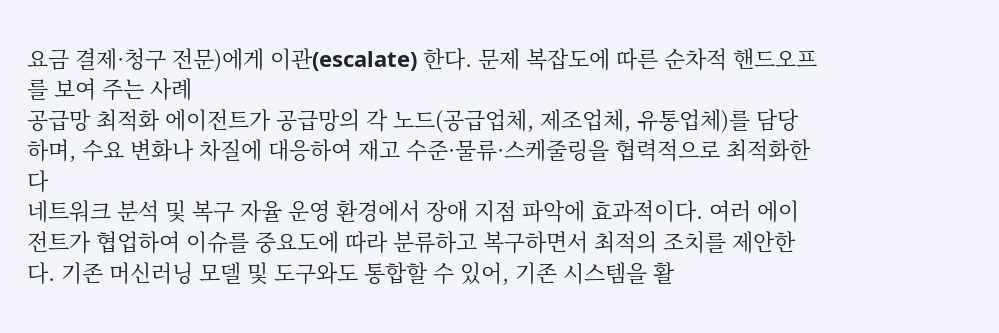요금 결제·청구 전문)에게 이관(escalate) 한다. 문제 복잡도에 따른 순차적 핸드오프를 보여 주는 사례
공급망 최적화 에이전트가 공급망의 각 노드(공급업체, 제조업체, 유통업체)를 담당하며, 수요 변화나 차질에 대응하여 재고 수준·물류·스케줄링을 협력적으로 최적화한다
네트워크 분석 및 복구 자율 운영 환경에서 장애 지점 파악에 효과적이다. 여러 에이전트가 협업하여 이슈를 중요도에 따라 분류하고 복구하면서 최적의 조치를 제안한다. 기존 머신러닝 모델 및 도구와도 통합할 수 있어, 기존 시스템을 활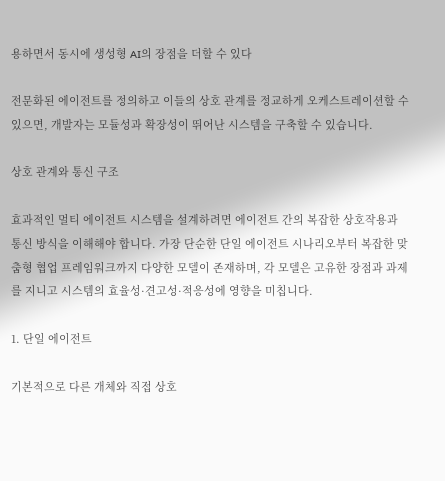용하면서 동시에 생성형 AI의 장점을 더할 수 있다

전문화된 에이전트를 정의하고 이들의 상호 관계를 정교하게 오케스트레이션할 수 있으면, 개발자는 모듈성과 확장성이 뛰어난 시스템을 구축할 수 있습니다.

상호 관계와 통신 구조

효과적인 멀티 에이전트 시스템을 설계하려면 에이전트 간의 복잡한 상호작용과 통신 방식을 이해해야 합니다. 가장 단순한 단일 에이전트 시나리오부터 복잡한 맞춤형 협업 프레임워크까지 다양한 모델이 존재하며, 각 모델은 고유한 장점과 과제를 지니고 시스템의 효율성·견고성·적응성에 영향을 미칩니다.

1. 단일 에이전트

기본적으로 다른 개체와 직접 상호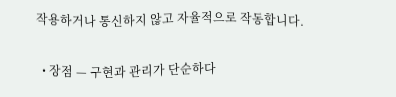작용하거나 통신하지 않고 자율적으로 작동합니다.

  • 장점 — 구현과 관리가 단순하다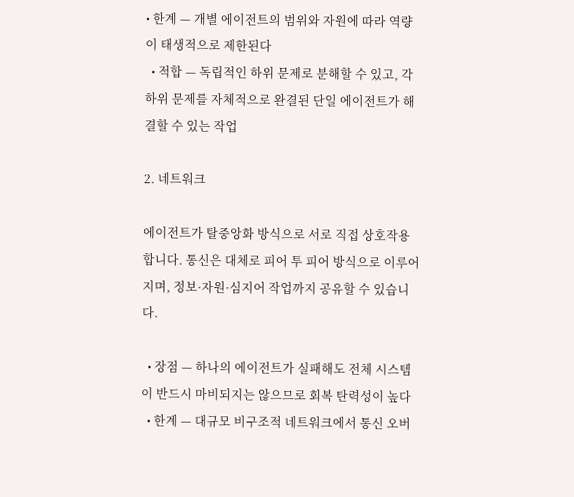• 한계 — 개별 에이전트의 범위와 자원에 따라 역량이 태생적으로 제한된다
  • 적합 — 독립적인 하위 문제로 분해할 수 있고, 각 하위 문제를 자체적으로 완결된 단일 에이전트가 해결할 수 있는 작업

2. 네트워크

에이전트가 탈중앙화 방식으로 서로 직접 상호작용합니다. 통신은 대체로 피어 투 피어 방식으로 이루어지며, 정보·자원·심지어 작업까지 공유할 수 있습니다.

  • 장점 — 하나의 에이전트가 실패해도 전체 시스템이 반드시 마비되지는 않으므로 회복 탄력성이 높다
  • 한계 — 대규모 비구조적 네트워크에서 통신 오버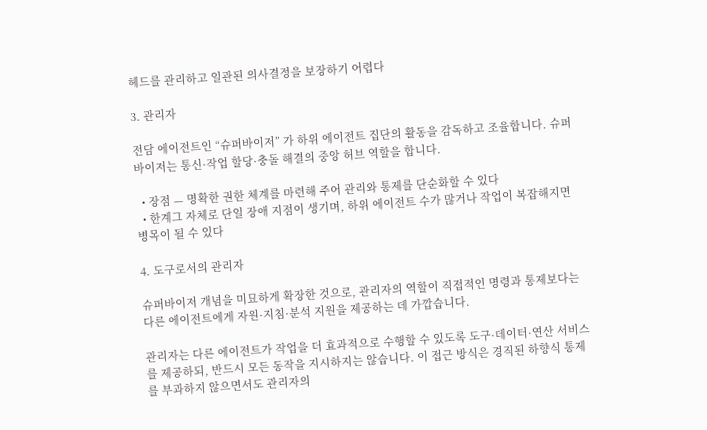헤드를 관리하고 일관된 의사결정을 보장하기 어렵다

3. 관리자

전담 에이전트인 “슈퍼바이저” 가 하위 에이전트 집단의 활동을 감독하고 조율합니다. 슈퍼바이저는 통신·작업 할당·충돌 해결의 중앙 허브 역할을 합니다.

  • 장점 — 명확한 권한 체계를 마련해 주어 관리와 통제를 단순화할 수 있다
  • 한계그 자체로 단일 장애 지점이 생기며, 하위 에이전트 수가 많거나 작업이 복잡해지면 병목이 될 수 있다

4. 도구로서의 관리자

슈퍼바이저 개념을 미묘하게 확장한 것으로, 관리자의 역할이 직접적인 명령과 통제보다는 다른 에이전트에게 자원·지침·분석 지원을 제공하는 데 가깝습니다.

관리자는 다른 에이전트가 작업을 더 효과적으로 수행할 수 있도록 도구·데이터·연산 서비스를 제공하되, 반드시 모든 동작을 지시하지는 않습니다. 이 접근 방식은 경직된 하향식 통제를 부과하지 않으면서도 관리자의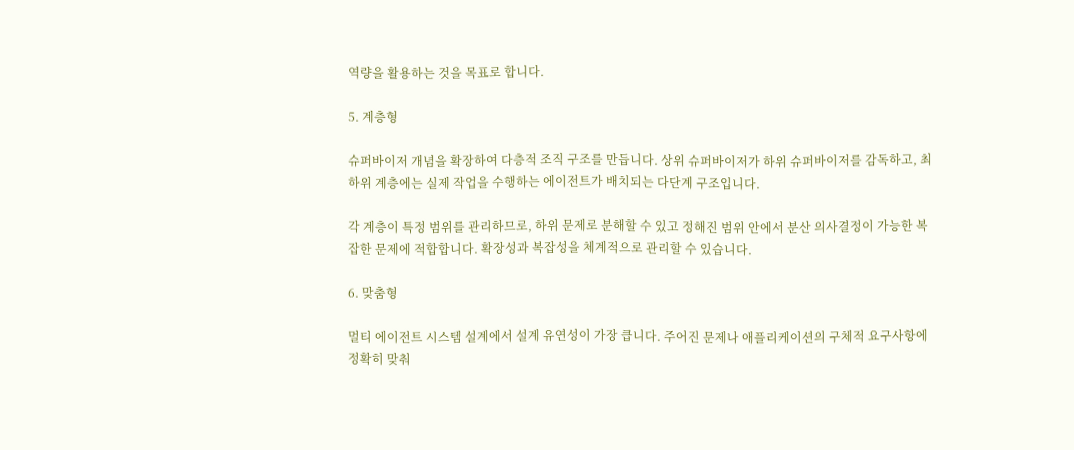역량을 활용하는 것을 목표로 합니다.

5. 계층형

슈퍼바이저 개념을 확장하여 다층적 조직 구조를 만듭니다. 상위 슈퍼바이저가 하위 슈퍼바이저를 감독하고, 최하위 계층에는 실제 작업을 수행하는 에이전트가 배치되는 다단계 구조입니다.

각 계층이 특정 범위를 관리하므로, 하위 문제로 분해할 수 있고 정해진 범위 안에서 분산 의사결정이 가능한 복잡한 문제에 적합합니다. 확장성과 복잡성을 체계적으로 관리할 수 있습니다.

6. 맞춤형

멀티 에이전트 시스템 설계에서 설계 유연성이 가장 큽니다. 주어진 문제나 애플리케이션의 구체적 요구사항에 정확히 맞춰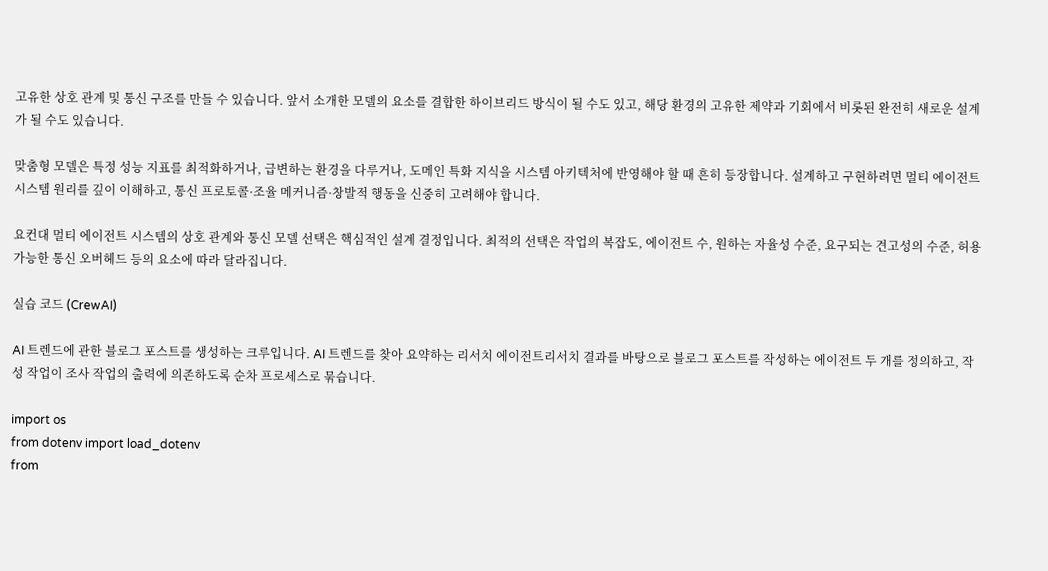고유한 상호 관계 및 통신 구조를 만들 수 있습니다. 앞서 소개한 모델의 요소를 결합한 하이브리드 방식이 될 수도 있고, 해당 환경의 고유한 제약과 기회에서 비롯된 완전히 새로운 설계가 될 수도 있습니다.

맞춤형 모델은 특정 성능 지표를 최적화하거나, 급변하는 환경을 다루거나, 도메인 특화 지식을 시스템 아키텍처에 반영해야 할 때 흔히 등장합니다. 설계하고 구현하려면 멀티 에이전트 시스템 원리를 깊이 이해하고, 통신 프로토콜·조율 메커니즘·창발적 행동을 신중히 고려해야 합니다.

요컨대 멀티 에이전트 시스템의 상호 관계와 통신 모델 선택은 핵심적인 설계 결정입니다. 최적의 선택은 작업의 복잡도, 에이전트 수, 원하는 자율성 수준, 요구되는 견고성의 수준, 허용 가능한 통신 오버헤드 등의 요소에 따라 달라집니다.

실습 코드 (CrewAI)

AI 트렌드에 관한 블로그 포스트를 생성하는 크루입니다. AI 트렌드를 찾아 요약하는 리서치 에이전트리서치 결과를 바탕으로 블로그 포스트를 작성하는 에이전트 두 개를 정의하고, 작성 작업이 조사 작업의 출력에 의존하도록 순차 프로세스로 묶습니다.

import os
from dotenv import load_dotenv
from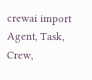crewai import Agent, Task, Crew,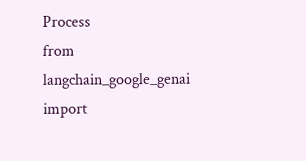Process
from langchain_google_genai import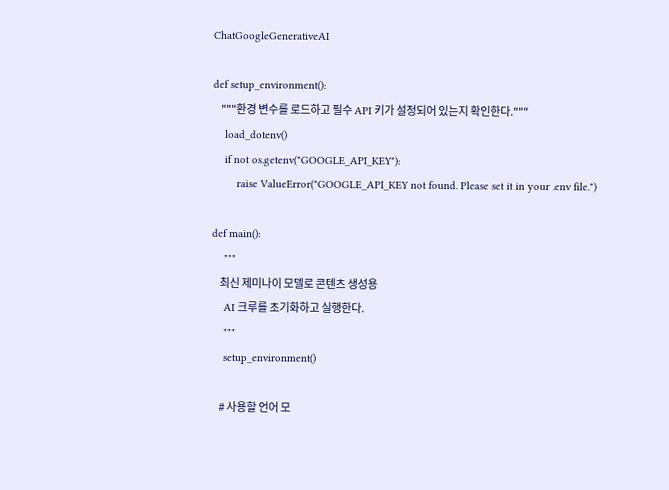ChatGoogleGenerativeAI

def setup_environment():
    """환경 변수를 로드하고 필수 API 키가 설정되어 있는지 확인한다."""
    load_dotenv()
    if not os.getenv("GOOGLE_API_KEY"):
        raise ValueError("GOOGLE_API_KEY not found. Please set it in your .env file.")

def main():
    """
    최신 제미나이 모델로 콘텐츠 생성용
    AI 크루를 초기화하고 실행한다.
    """
    setup_environment()

    # 사용할 언어 모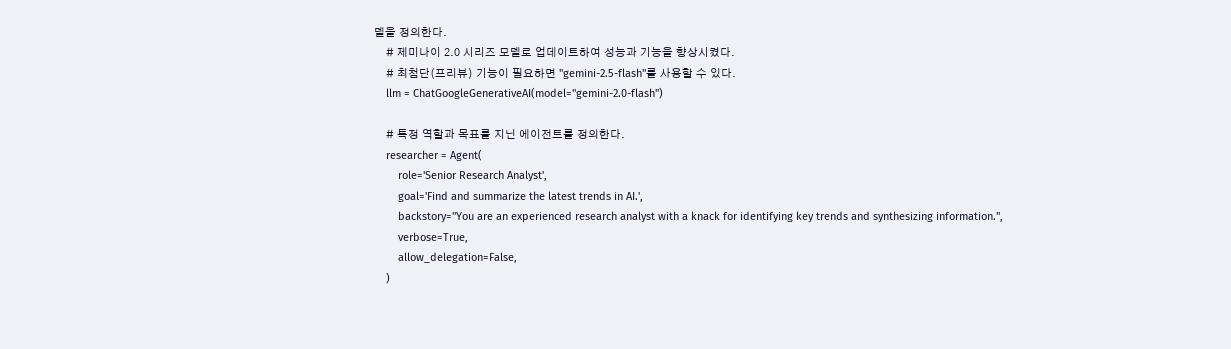델을 정의한다.
    # 제미나이 2.0 시리즈 모델로 업데이트하여 성능과 기능을 향상시켰다.
    # 최첨단(프리뷰) 기능이 필요하면 "gemini-2.5-flash"를 사용할 수 있다.
    llm = ChatGoogleGenerativeAI(model="gemini-2.0-flash")

    # 특정 역할과 목표를 지닌 에이전트를 정의한다.
    researcher = Agent(
        role='Senior Research Analyst',
        goal='Find and summarize the latest trends in AI.',
        backstory="You are an experienced research analyst with a knack for identifying key trends and synthesizing information.",
        verbose=True,
        allow_delegation=False,
    )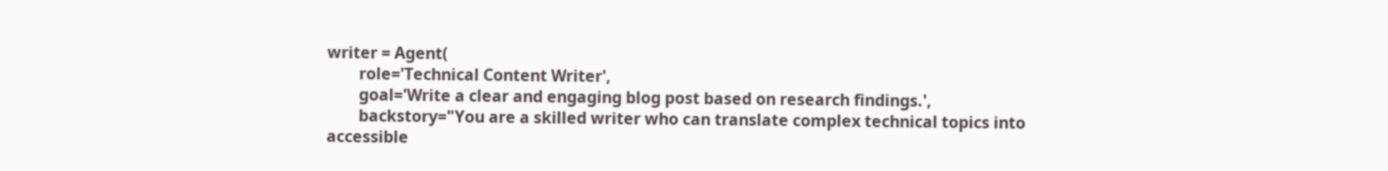writer = Agent(
        role='Technical Content Writer',
        goal='Write a clear and engaging blog post based on research findings.',
        backstory="You are a skilled writer who can translate complex technical topics into accessible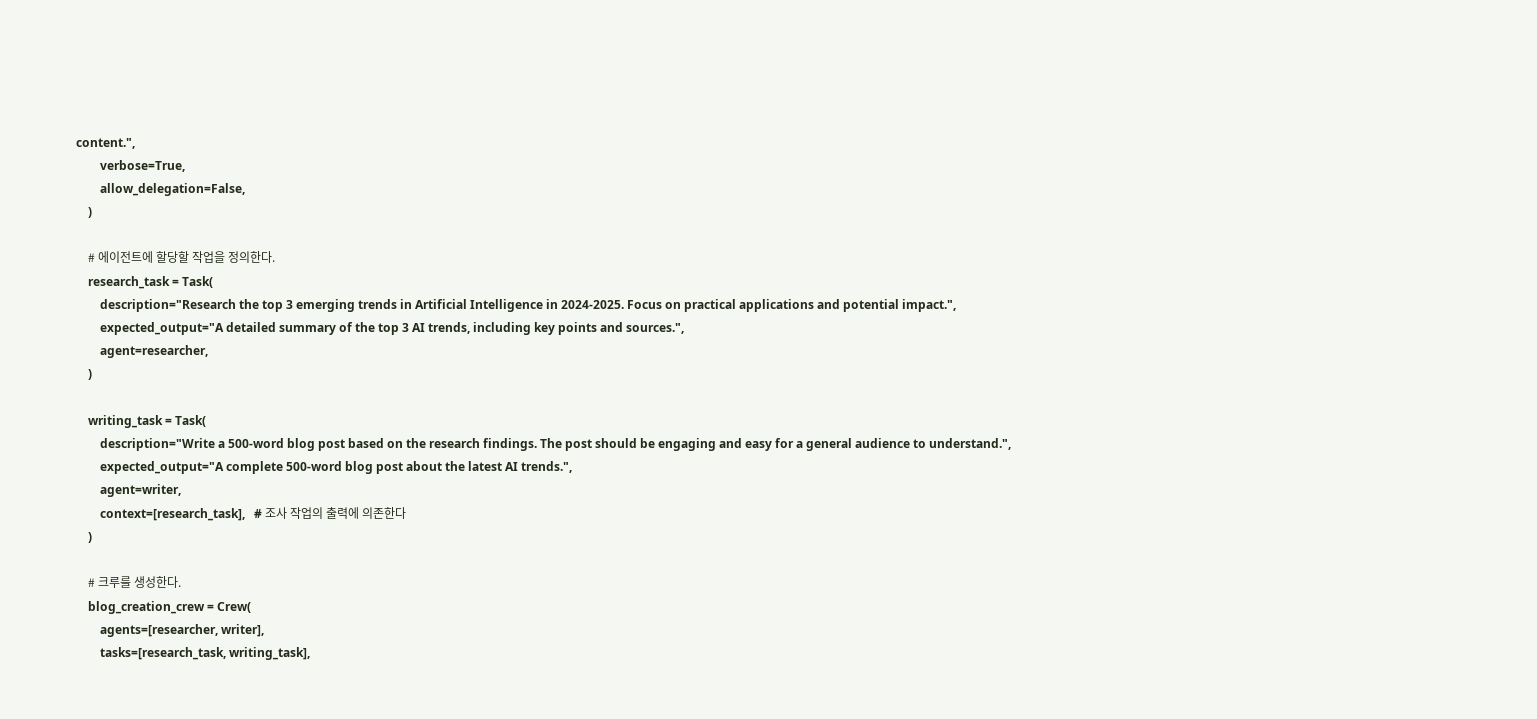content.",
        verbose=True,
        allow_delegation=False,
    )

    # 에이전트에 할당할 작업을 정의한다.
    research_task = Task(
        description="Research the top 3 emerging trends in Artificial Intelligence in 2024-2025. Focus on practical applications and potential impact.",
        expected_output="A detailed summary of the top 3 AI trends, including key points and sources.",
        agent=researcher,
    )

    writing_task = Task(
        description="Write a 500-word blog post based on the research findings. The post should be engaging and easy for a general audience to understand.",
        expected_output="A complete 500-word blog post about the latest AI trends.",
        agent=writer,
        context=[research_task],   # 조사 작업의 출력에 의존한다
    )

    # 크루를 생성한다.
    blog_creation_crew = Crew(
        agents=[researcher, writer],
        tasks=[research_task, writing_task],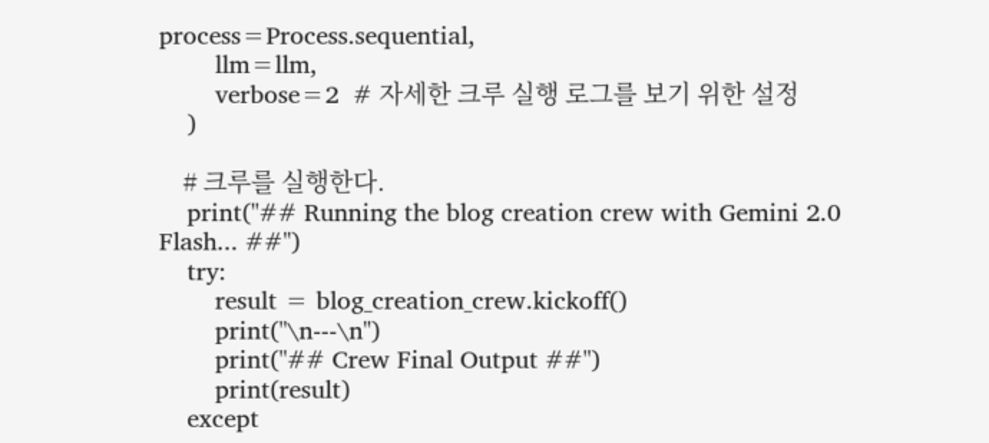process=Process.sequential,
        llm=llm,
        verbose=2  # 자세한 크루 실행 로그를 보기 위한 설정
    )

    # 크루를 실행한다.
    print("## Running the blog creation crew with Gemini 2.0 Flash... ##")
    try:
        result = blog_creation_crew.kickoff()
        print("\n---\n")
        print("## Crew Final Output ##")
        print(result)
    except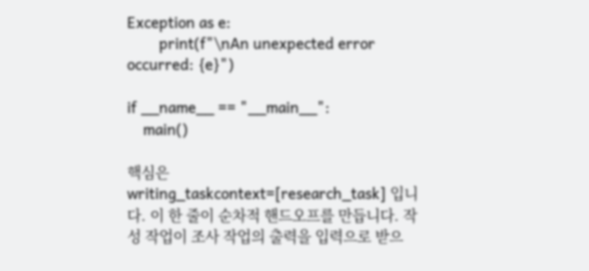Exception as e:
        print(f"\nAn unexpected error occurred: {e}")

if __name__ == "__main__":
    main()

핵심은 writing_taskcontext=[research_task] 입니다. 이 한 줄이 순차적 핸드오프를 만듭니다. 작성 작업이 조사 작업의 출력을 입력으로 받으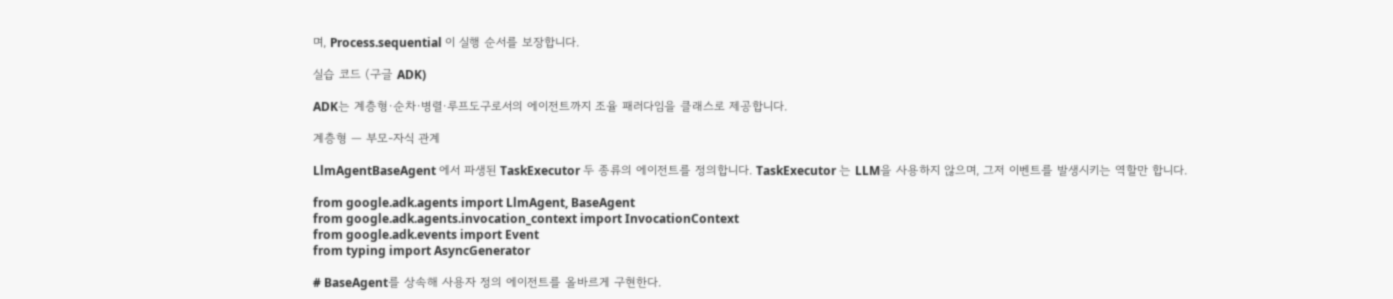며, Process.sequential 이 실행 순서를 보장합니다.

실습 코드 (구글 ADK)

ADK는 계층형·순차·병렬·루프도구로서의 에이전트까지 조율 패러다임을 클래스로 제공합니다.

계층형 — 부모-자식 관계

LlmAgentBaseAgent 에서 파생된 TaskExecutor 두 종류의 에이전트를 정의합니다. TaskExecutor 는 LLM을 사용하지 않으며, 그저 이벤트를 발생시키는 역할만 합니다.

from google.adk.agents import LlmAgent, BaseAgent
from google.adk.agents.invocation_context import InvocationContext
from google.adk.events import Event
from typing import AsyncGenerator

# BaseAgent를 상속해 사용자 정의 에이전트를 올바르게 구현한다.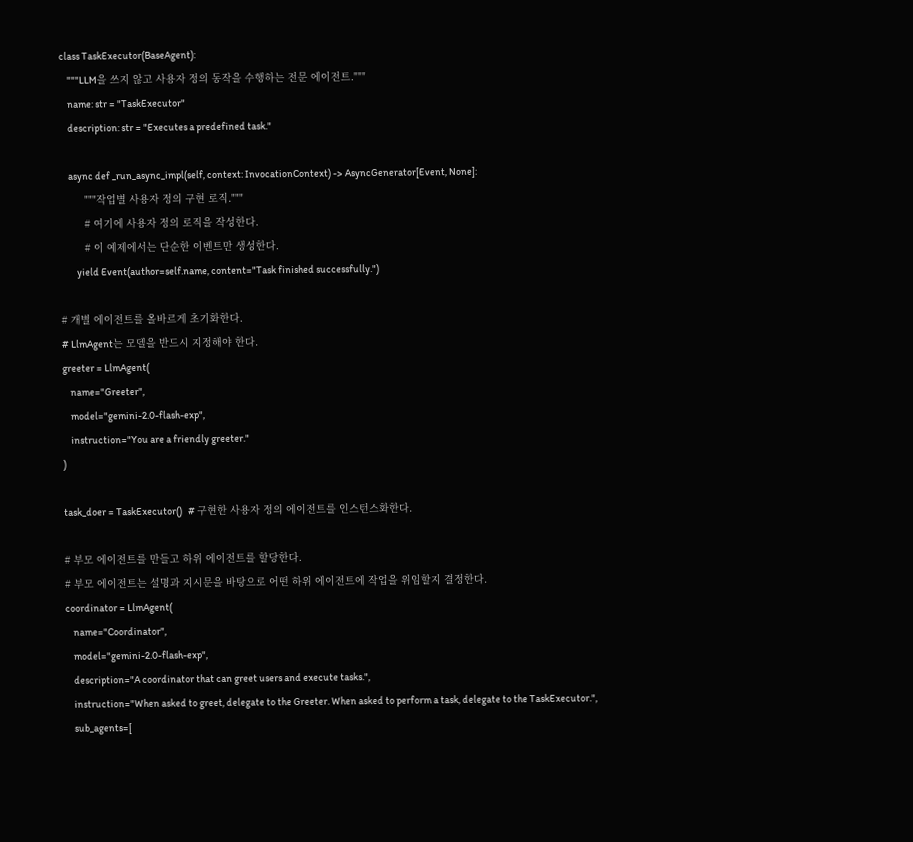class TaskExecutor(BaseAgent):
    """LLM을 쓰지 않고 사용자 정의 동작을 수행하는 전문 에이전트."""
    name: str = "TaskExecutor"
    description: str = "Executes a predefined task."

    async def _run_async_impl(self, context: InvocationContext) -> AsyncGenerator[Event, None]:
        """작업별 사용자 정의 구현 로직."""
        # 여기에 사용자 정의 로직을 작성한다.
        # 이 예제에서는 단순한 이벤트만 생성한다.
        yield Event(author=self.name, content="Task finished successfully.")

# 개별 에이전트를 올바르게 초기화한다.
# LlmAgent는 모델을 반드시 지정해야 한다.
greeter = LlmAgent(
    name="Greeter",
    model="gemini-2.0-flash-exp",
    instruction="You are a friendly greeter."
)

task_doer = TaskExecutor()   # 구현한 사용자 정의 에이전트를 인스턴스화한다.

# 부모 에이전트를 만들고 하위 에이전트를 할당한다.
# 부모 에이전트는 설명과 지시문을 바탕으로 어떤 하위 에이전트에 작업을 위임할지 결정한다.
coordinator = LlmAgent(
    name="Coordinator",
    model="gemini-2.0-flash-exp",
    description="A coordinator that can greet users and execute tasks.",
    instruction="When asked to greet, delegate to the Greeter. When asked to perform a task, delegate to the TaskExecutor.",
    sub_agents=[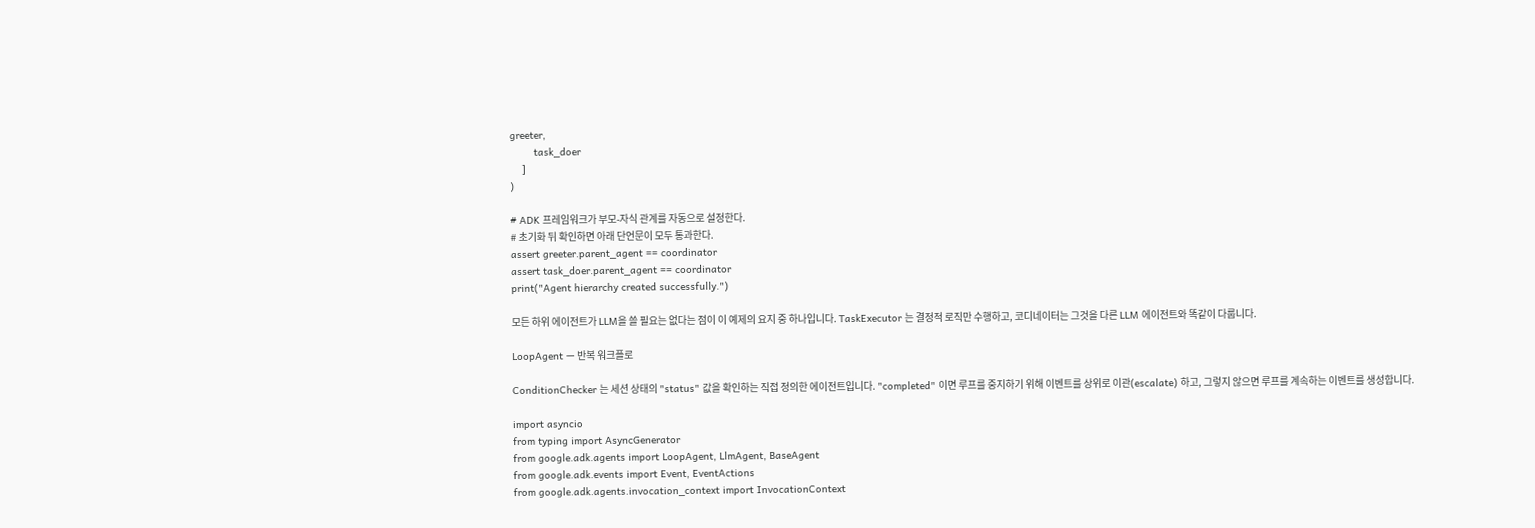greeter,
        task_doer
    ]
)

# ADK 프레임워크가 부모-자식 관계를 자동으로 설정한다.
# 초기화 뒤 확인하면 아래 단언문이 모두 통과한다.
assert greeter.parent_agent == coordinator
assert task_doer.parent_agent == coordinator
print("Agent hierarchy created successfully.")

모든 하위 에이전트가 LLM을 쓸 필요는 없다는 점이 이 예제의 요지 중 하나입니다. TaskExecutor 는 결정적 로직만 수행하고, 코디네이터는 그것을 다른 LLM 에이전트와 똑같이 다룹니다.

LoopAgent — 반복 워크플로

ConditionChecker 는 세션 상태의 "status" 값을 확인하는 직접 정의한 에이전트입니다. "completed" 이면 루프를 중지하기 위해 이벤트를 상위로 이관(escalate) 하고, 그렇지 않으면 루프를 계속하는 이벤트를 생성합니다.

import asyncio
from typing import AsyncGenerator
from google.adk.agents import LoopAgent, LlmAgent, BaseAgent
from google.adk.events import Event, EventActions
from google.adk.agents.invocation_context import InvocationContext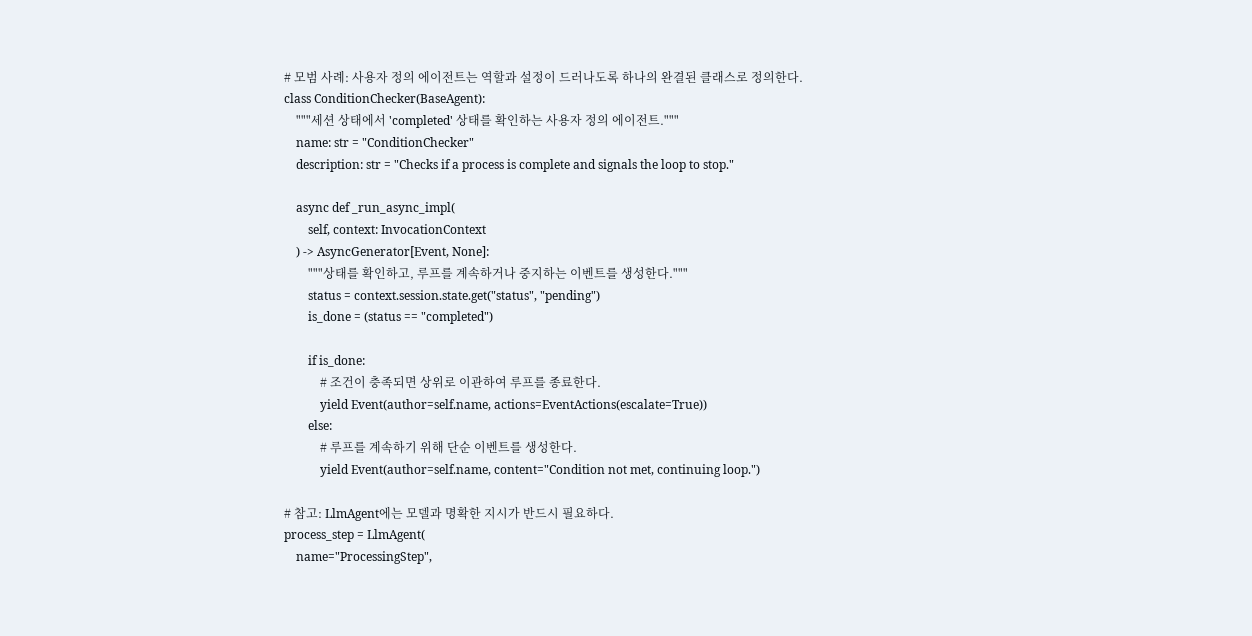# 모범 사례: 사용자 정의 에이전트는 역할과 설정이 드러나도록 하나의 완결된 클래스로 정의한다.
class ConditionChecker(BaseAgent):
    """세션 상태에서 'completed' 상태를 확인하는 사용자 정의 에이전트."""
    name: str = "ConditionChecker"
    description: str = "Checks if a process is complete and signals the loop to stop."

    async def _run_async_impl(
        self, context: InvocationContext
    ) -> AsyncGenerator[Event, None]:
        """상태를 확인하고, 루프를 계속하거나 중지하는 이벤트를 생성한다."""
        status = context.session.state.get("status", "pending")
        is_done = (status == "completed")

        if is_done:
            # 조건이 충족되면 상위로 이관하여 루프를 종료한다.
            yield Event(author=self.name, actions=EventActions(escalate=True))
        else:
            # 루프를 계속하기 위해 단순 이벤트를 생성한다.
            yield Event(author=self.name, content="Condition not met, continuing loop.")

# 참고: LlmAgent에는 모델과 명확한 지시가 반드시 필요하다.
process_step = LlmAgent(
    name="ProcessingStep",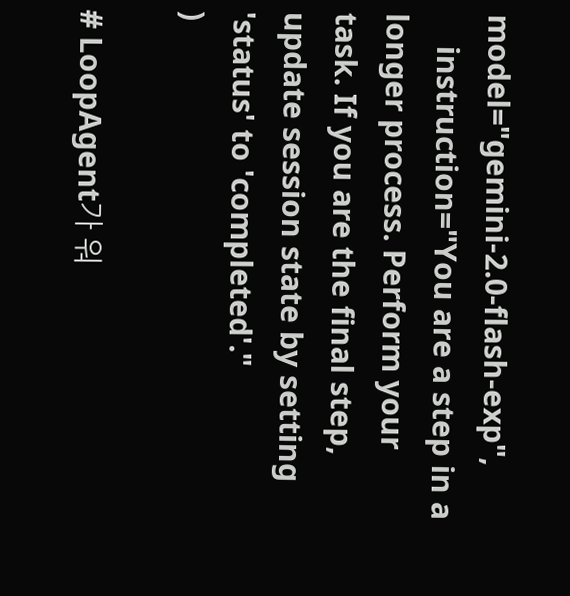model="gemini-2.0-flash-exp",
    instruction="You are a step in a longer process. Perform your task. If you are the final step, update session state by setting 'status' to 'completed'."
)

# LoopAgent가 워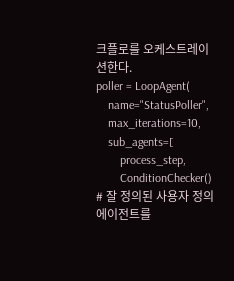크플로를 오케스트레이션한다.
poller = LoopAgent(
    name="StatusPoller",
    max_iterations=10,
    sub_agents=[
        process_step,
        ConditionChecker()   # 잘 정의된 사용자 정의 에이전트를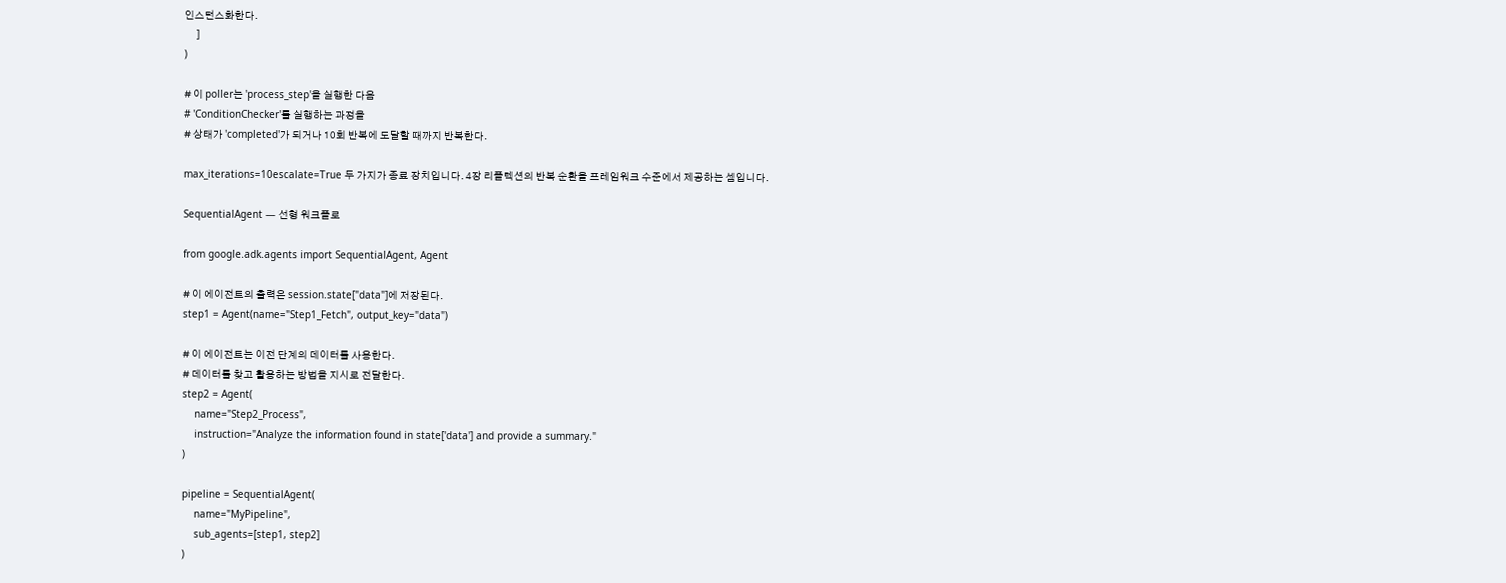인스턴스화한다.
    ]
)

# 이 poller는 'process_step'을 실행한 다음
# 'ConditionChecker'를 실행하는 과정을
# 상태가 'completed'가 되거나 10회 반복에 도달할 때까지 반복한다.

max_iterations=10escalate=True 두 가지가 종료 장치입니다. 4장 리플렉션의 반복 순환을 프레임워크 수준에서 제공하는 셈입니다.

SequentialAgent — 선형 워크플로

from google.adk.agents import SequentialAgent, Agent

# 이 에이전트의 출력은 session.state["data"]에 저장된다.
step1 = Agent(name="Step1_Fetch", output_key="data")

# 이 에이전트는 이전 단계의 데이터를 사용한다.
# 데이터를 찾고 활용하는 방법을 지시로 전달한다.
step2 = Agent(
    name="Step2_Process",
    instruction="Analyze the information found in state['data'] and provide a summary."
)

pipeline = SequentialAgent(
    name="MyPipeline",
    sub_agents=[step1, step2]
)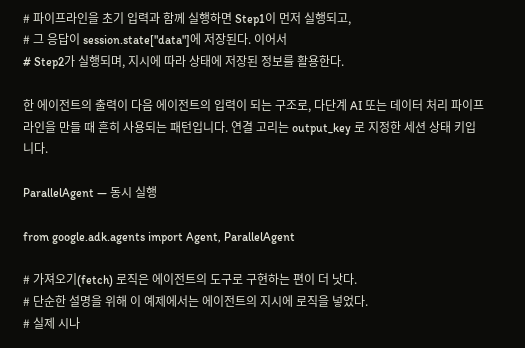# 파이프라인을 초기 입력과 함께 실행하면 Step1이 먼저 실행되고,
# 그 응답이 session.state["data"]에 저장된다. 이어서
# Step2가 실행되며, 지시에 따라 상태에 저장된 정보를 활용한다.

한 에이전트의 출력이 다음 에이전트의 입력이 되는 구조로, 다단계 AI 또는 데이터 처리 파이프라인을 만들 때 흔히 사용되는 패턴입니다. 연결 고리는 output_key 로 지정한 세션 상태 키입니다.

ParallelAgent — 동시 실행

from google.adk.agents import Agent, ParallelAgent

# 가져오기(fetch) 로직은 에이전트의 도구로 구현하는 편이 더 낫다.
# 단순한 설명을 위해 이 예제에서는 에이전트의 지시에 로직을 넣었다.
# 실제 시나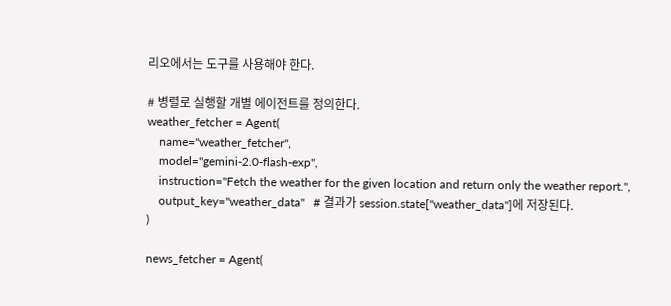리오에서는 도구를 사용해야 한다.

# 병렬로 실행할 개별 에이전트를 정의한다.
weather_fetcher = Agent(
    name="weather_fetcher",
    model="gemini-2.0-flash-exp",
    instruction="Fetch the weather for the given location and return only the weather report.",
    output_key="weather_data"   # 결과가 session.state["weather_data"]에 저장된다.
)

news_fetcher = Agent(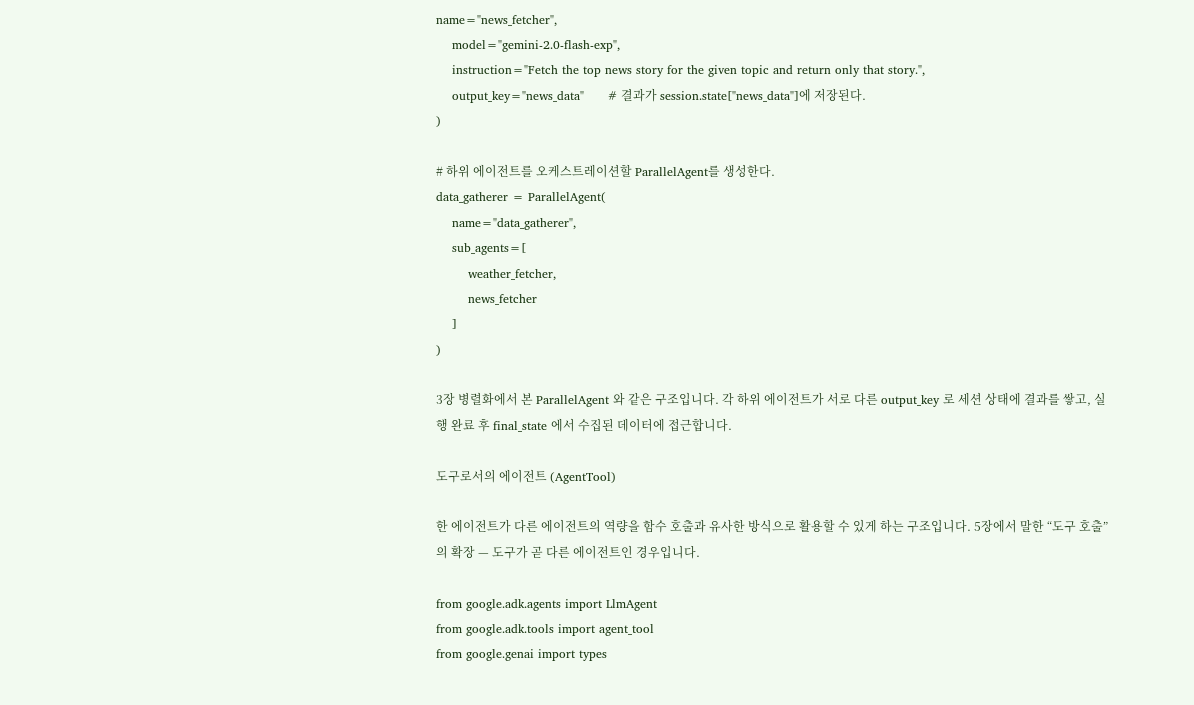name="news_fetcher",
    model="gemini-2.0-flash-exp",
    instruction="Fetch the top news story for the given topic and return only that story.",
    output_key="news_data"      # 결과가 session.state["news_data"]에 저장된다.
)

# 하위 에이전트를 오케스트레이션할 ParallelAgent를 생성한다.
data_gatherer = ParallelAgent(
    name="data_gatherer",
    sub_agents=[
        weather_fetcher,
        news_fetcher
    ]
)

3장 병렬화에서 본 ParallelAgent 와 같은 구조입니다. 각 하위 에이전트가 서로 다른 output_key 로 세션 상태에 결과를 쌓고, 실행 완료 후 final_state 에서 수집된 데이터에 접근합니다.

도구로서의 에이전트 (AgentTool)

한 에이전트가 다른 에이전트의 역량을 함수 호출과 유사한 방식으로 활용할 수 있게 하는 구조입니다. 5장에서 말한 “도구 호출”의 확장 — 도구가 곧 다른 에이전트인 경우입니다.

from google.adk.agents import LlmAgent
from google.adk.tools import agent_tool
from google.genai import types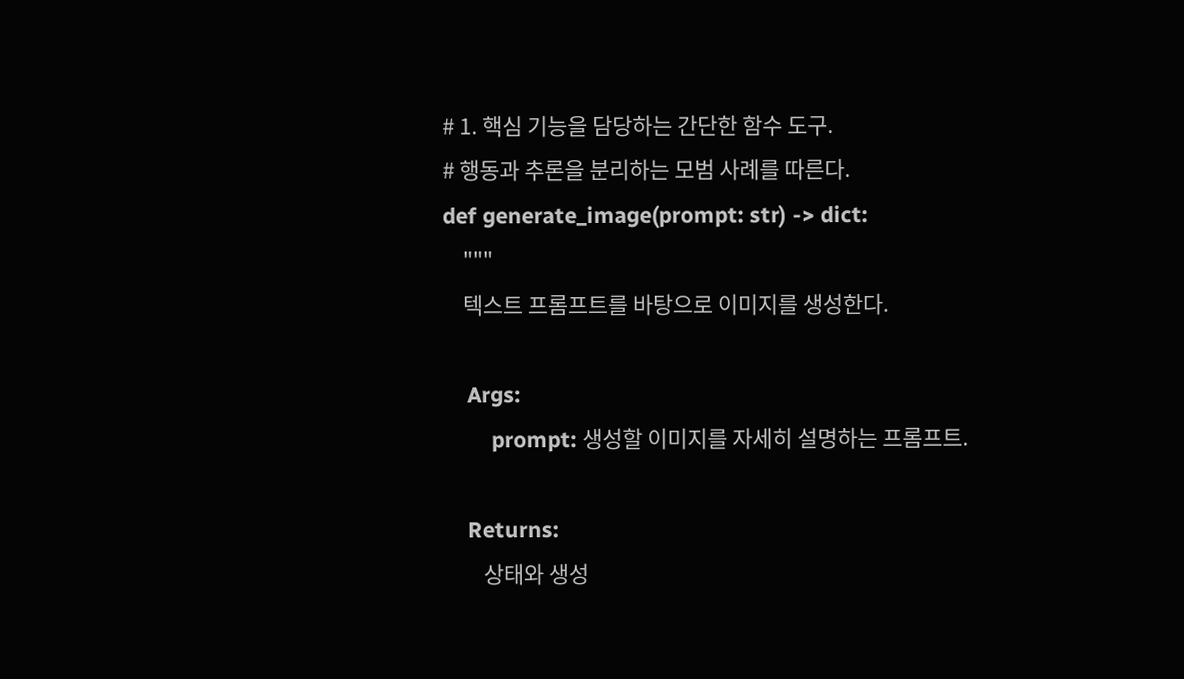# 1. 핵심 기능을 담당하는 간단한 함수 도구.
# 행동과 추론을 분리하는 모범 사례를 따른다.
def generate_image(prompt: str) -> dict:
    """
    텍스트 프롬프트를 바탕으로 이미지를 생성한다.

    Args:
        prompt: 생성할 이미지를 자세히 설명하는 프롬프트.

    Returns:
        상태와 생성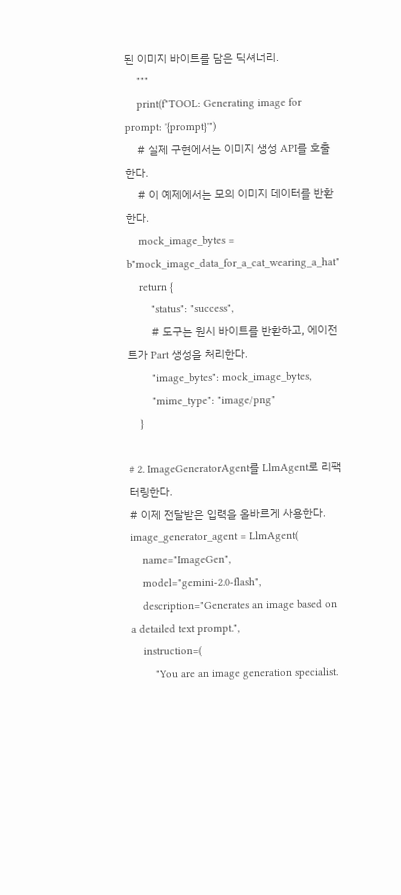된 이미지 바이트를 담은 딕셔너리.
    """
    print(f"TOOL: Generating image for prompt: '{prompt}'")
    # 실제 구현에서는 이미지 생성 API를 호출한다.
    # 이 예제에서는 모의 이미지 데이터를 반환한다.
    mock_image_bytes = b"mock_image_data_for_a_cat_wearing_a_hat"
    return {
        "status": "success",
        # 도구는 원시 바이트를 반환하고, 에이전트가 Part 생성을 처리한다.
        "image_bytes": mock_image_bytes,
        "mime_type": "image/png"
    }

# 2. ImageGeneratorAgent를 LlmAgent로 리팩터링한다.
# 이제 전달받은 입력을 올바르게 사용한다.
image_generator_agent = LlmAgent(
    name="ImageGen",
    model="gemini-2.0-flash",
    description="Generates an image based on a detailed text prompt.",
    instruction=(
        "You are an image generation specialist.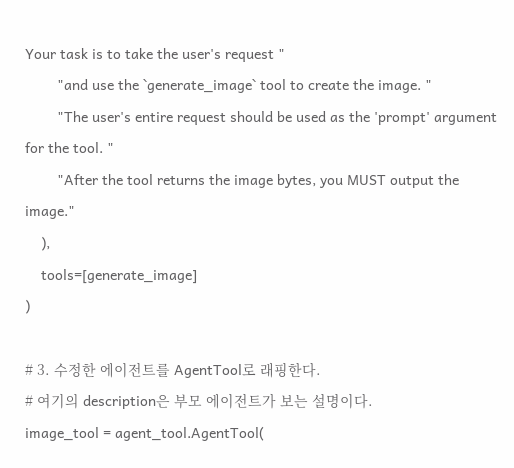Your task is to take the user's request "
        "and use the `generate_image` tool to create the image. "
        "The user's entire request should be used as the 'prompt' argument for the tool. "
        "After the tool returns the image bytes, you MUST output the image."
    ),
    tools=[generate_image]
)

# 3. 수정한 에이전트를 AgentTool로 래핑한다.
# 여기의 description은 부모 에이전트가 보는 설명이다.
image_tool = agent_tool.AgentTool(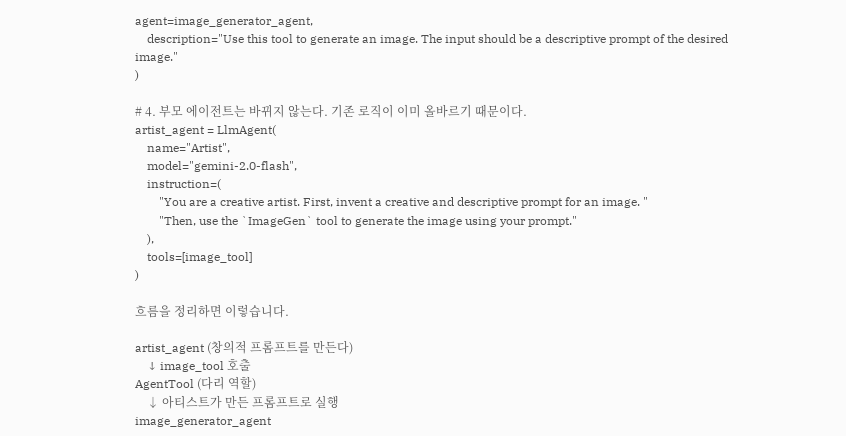agent=image_generator_agent,
    description="Use this tool to generate an image. The input should be a descriptive prompt of the desired image."
)

# 4. 부모 에이전트는 바뀌지 않는다. 기존 로직이 이미 올바르기 때문이다.
artist_agent = LlmAgent(
    name="Artist",
    model="gemini-2.0-flash",
    instruction=(
        "You are a creative artist. First, invent a creative and descriptive prompt for an image. "
        "Then, use the `ImageGen` tool to generate the image using your prompt."
    ),
    tools=[image_tool]
)

흐름을 정리하면 이렇습니다.

artist_agent (창의적 프롬프트를 만든다)
    ↓ image_tool 호출
AgentTool (다리 역할)
    ↓ 아티스트가 만든 프롬프트로 실행
image_generator_agent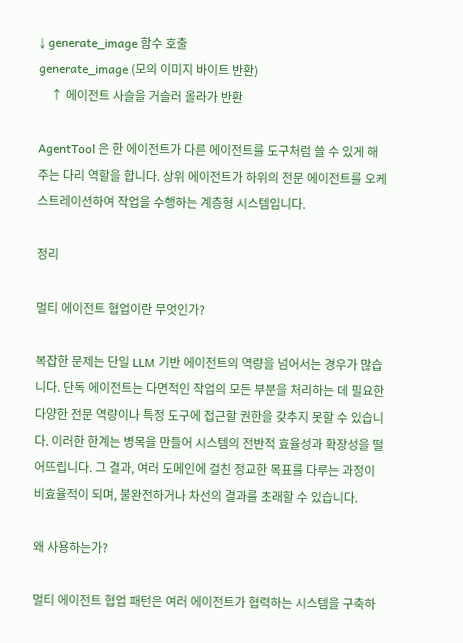↓ generate_image 함수 호출
generate_image (모의 이미지 바이트 반환)
    ↑ 에이전트 사슬을 거슬러 올라가 반환

AgentTool 은 한 에이전트가 다른 에이전트를 도구처럼 쓸 수 있게 해 주는 다리 역할을 합니다. 상위 에이전트가 하위의 전문 에이전트를 오케스트레이션하여 작업을 수행하는 계층형 시스템입니다.

정리

멀티 에이전트 협업이란 무엇인가?

복잡한 문제는 단일 LLM 기반 에이전트의 역량을 넘어서는 경우가 많습니다. 단독 에이전트는 다면적인 작업의 모든 부분을 처리하는 데 필요한 다양한 전문 역량이나 특정 도구에 접근할 권한을 갖추지 못할 수 있습니다. 이러한 한계는 병목을 만들어 시스템의 전반적 효율성과 확장성을 떨어뜨립니다. 그 결과, 여러 도메인에 걸친 정교한 목표를 다루는 과정이 비효율적이 되며, 불완전하거나 차선의 결과를 초래할 수 있습니다.

왜 사용하는가?

멀티 에이전트 협업 패턴은 여러 에이전트가 협력하는 시스템을 구축하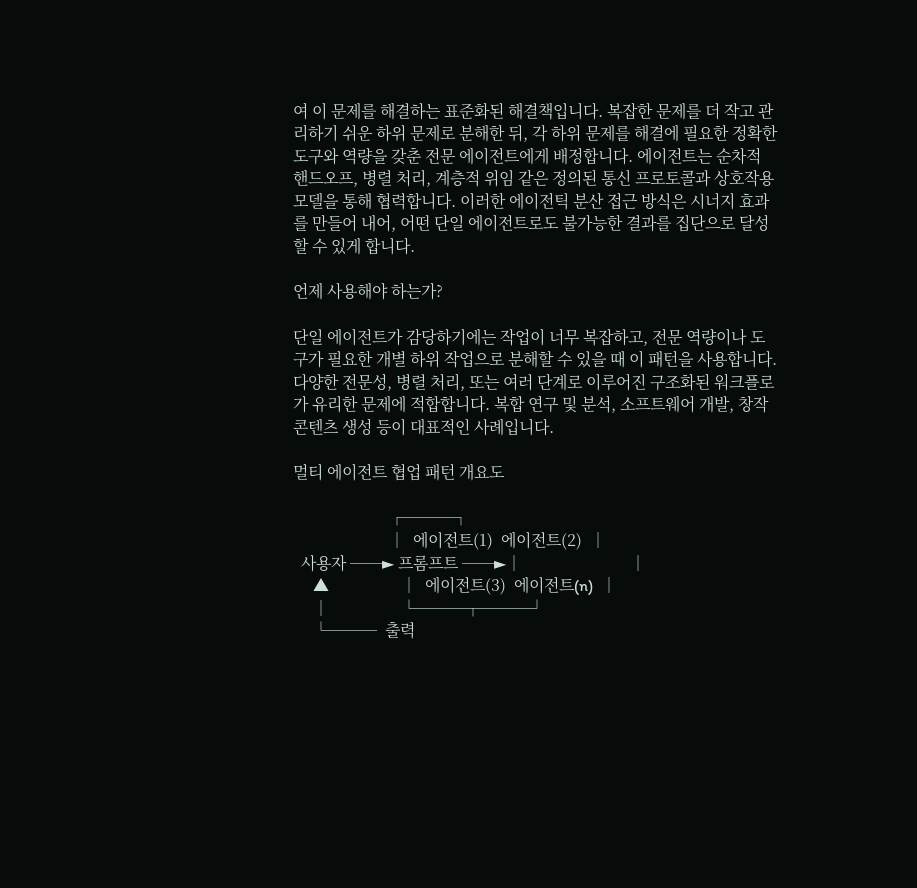여 이 문제를 해결하는 표준화된 해결책입니다. 복잡한 문제를 더 작고 관리하기 쉬운 하위 문제로 분해한 뒤, 각 하위 문제를 해결에 필요한 정확한 도구와 역량을 갖춘 전문 에이전트에게 배정합니다. 에이전트는 순차적 핸드오프, 병렬 처리, 계층적 위임 같은 정의된 통신 프로토콜과 상호작용 모델을 통해 협력합니다. 이러한 에이전틱 분산 접근 방식은 시너지 효과를 만들어 내어, 어떤 단일 에이전트로도 불가능한 결과를 집단으로 달성할 수 있게 합니다.

언제 사용해야 하는가?

단일 에이전트가 감당하기에는 작업이 너무 복잡하고, 전문 역량이나 도구가 필요한 개별 하위 작업으로 분해할 수 있을 때 이 패턴을 사용합니다. 다양한 전문성, 병렬 처리, 또는 여러 단계로 이루어진 구조화된 워크플로가 유리한 문제에 적합합니다. 복합 연구 및 분석, 소프트웨어 개발, 창작 콘텐츠 생성 등이 대표적인 사례입니다.

멀티 에이전트 협업 패턴 개요도

                        ┌───┐
                        │  에이전트(1)  에이전트(2)  │
  사용자 ──► 프롬프트 ──►│                           │
     ▲                  │  에이전트(3)  에이전트(n)  │
     │                  └───┬───┘
     └───  출력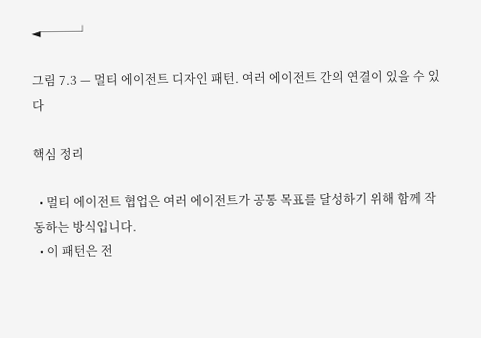◄───┘

그림 7.3 — 멀티 에이전트 디자인 패턴. 여러 에이전트 간의 연결이 있을 수 있다

핵심 정리

  • 멀티 에이전트 협업은 여러 에이전트가 공통 목표를 달성하기 위해 함께 작동하는 방식입니다.
  • 이 패턴은 전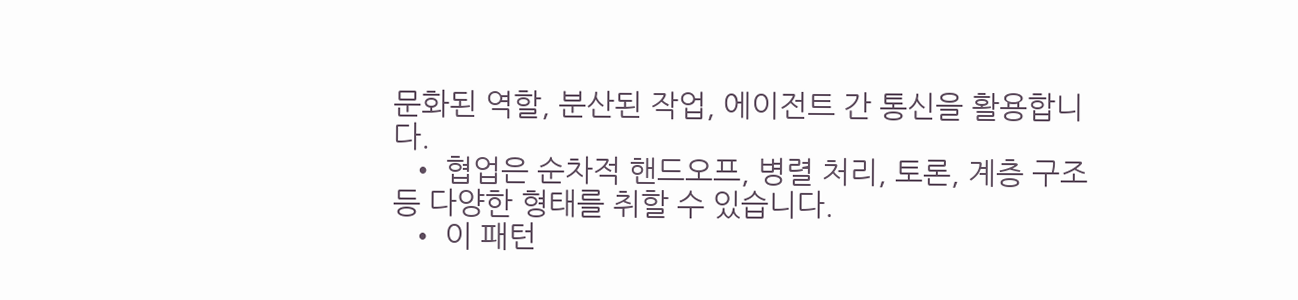문화된 역할, 분산된 작업, 에이전트 간 통신을 활용합니다.
  • 협업은 순차적 핸드오프, 병렬 처리, 토론, 계층 구조 등 다양한 형태를 취할 수 있습니다.
  • 이 패턴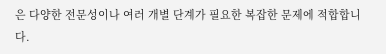은 다양한 전문성이나 여러 개별 단계가 필요한 복잡한 문제에 적합합니다.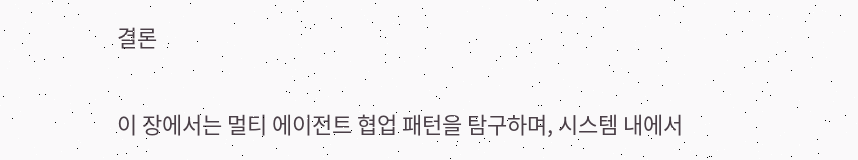결론

이 장에서는 멀티 에이전트 협업 패턴을 탐구하며, 시스템 내에서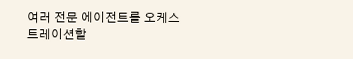여러 전문 에이전트를 오케스트레이션할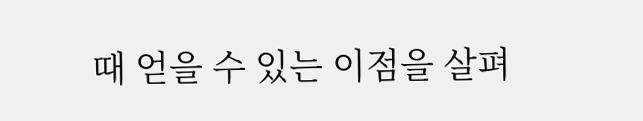때 얻을 수 있는 이점을 살펴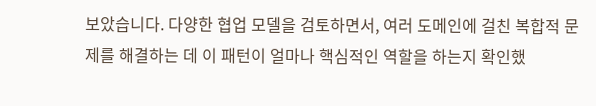보았습니다. 다양한 협업 모델을 검토하면서, 여러 도메인에 걸친 복합적 문제를 해결하는 데 이 패턴이 얼마나 핵심적인 역할을 하는지 확인했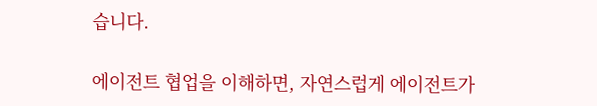습니다.

에이전트 협업을 이해하면, 자연스럽게 에이전트가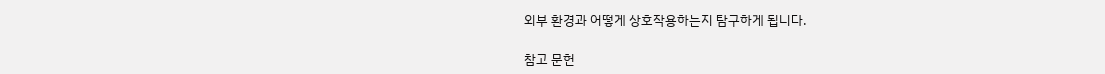외부 환경과 어떻게 상호작용하는지 탐구하게 됩니다.

참고 문헌